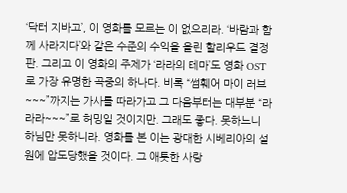‘닥터 지바고’, 이 영화를 모르는 이 없으리라. ‘바람과 함께 사라지다’와 같은 수준의 수익을 올린 할리우드 결정판. 그리고 이 영화의 주제가 ‘라라의 테마’도 영화 OST로 가장 유명한 곡중의 하나다. 비록 “썸훼어 마이 러브~~~”까지는 가사를 따라가고 그 다음부터는 대부분 “라라라~~~”로 허밍일 것이지만. 그래도 좋다. 못하느니 하님만 못하니라. 영화를 본 이는 광대한 시베리아의 설원에 압도당했을 것이다. 그 애틋한 사랑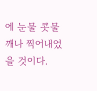에 눈물 콧물깨나 찍어내었을 것이다.